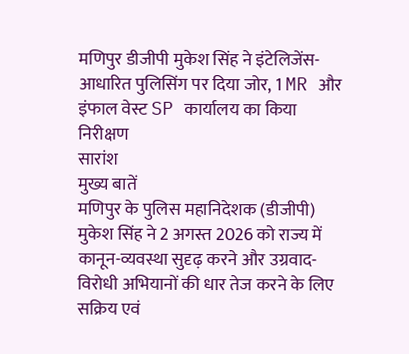मणिपुर डीजीपी मुकेश सिंह ने इंटेलिजेंस-आधारित पुलिसिंग पर दिया जोर, 1 MR और इंफाल वेस्ट SP कार्यालय का किया निरीक्षण
सारांश
मुख्य बातें
मणिपुर के पुलिस महानिदेशक (डीजीपी) मुकेश सिंह ने 2 अगस्त 2026 को राज्य में कानून-व्यवस्था सुदृढ़ करने और उग्रवाद-विरोधी अभियानों की धार तेज करने के लिए सक्रिय एवं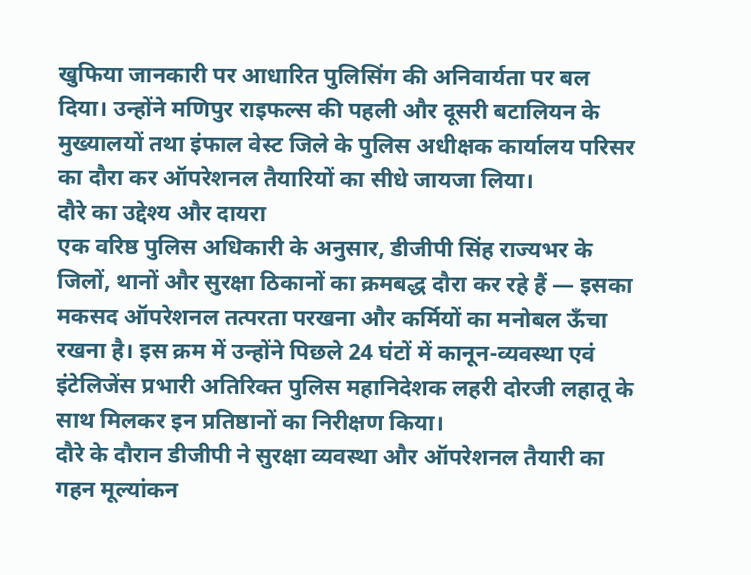खुफिया जानकारी पर आधारित पुलिसिंग की अनिवार्यता पर बल दिया। उन्होंने मणिपुर राइफल्स की पहली और दूसरी बटालियन के मुख्यालयों तथा इंफाल वेस्ट जिले के पुलिस अधीक्षक कार्यालय परिसर का दौरा कर ऑपरेशनल तैयारियों का सीधे जायजा लिया।
दौरे का उद्देश्य और दायरा
एक वरिष्ठ पुलिस अधिकारी के अनुसार, डीजीपी सिंह राज्यभर के जिलों, थानों और सुरक्षा ठिकानों का क्रमबद्ध दौरा कर रहे हैं — इसका मकसद ऑपरेशनल तत्परता परखना और कर्मियों का मनोबल ऊँचा रखना है। इस क्रम में उन्होंने पिछले 24 घंटों में कानून-व्यवस्था एवं इंटेलिजेंस प्रभारी अतिरिक्त पुलिस महानिदेशक लहरी दोरजी लहातू के साथ मिलकर इन प्रतिष्ठानों का निरीक्षण किया।
दौरे के दौरान डीजीपी ने सुरक्षा व्यवस्था और ऑपरेशनल तैयारी का गहन मूल्यांकन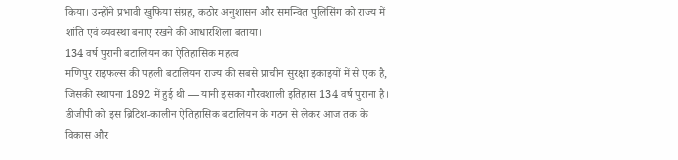किया। उन्होंने प्रभावी खुफिया संग्रह, कठोर अनुशासन और समन्वित पुलिसिंग को राज्य में शांति एवं व्यवस्था बनाए रखने की आधारशिला बताया।
134 वर्ष पुरानी बटालियन का ऐतिहासिक महत्व
मणिपुर राइफल्स की पहली बटालियन राज्य की सबसे प्राचीन सुरक्षा इकाइयों में से एक है, जिसकी स्थापना 1892 में हुई थी — यानी इसका गौरवशाली इतिहास 134 वर्ष पुराना है। डीजीपी को इस ब्रिटिश-कालीन ऐतिहासिक बटालियन के गठन से लेकर आज तक के विकास और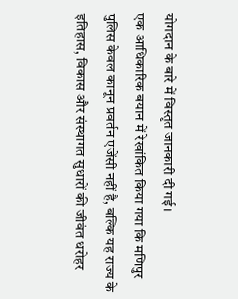योगदान के बारे में विस्तृत जानकारी दी गई।
एक आधिकारिक बयान में रेखांकित किया गया कि मणिपुर पुलिस केवल कानून प्रवर्तन एजेंसी नहीं है, बल्कि यह राज्य के इतिहास, विकास और संस्थागत सुधारों की जीवंत धरोहर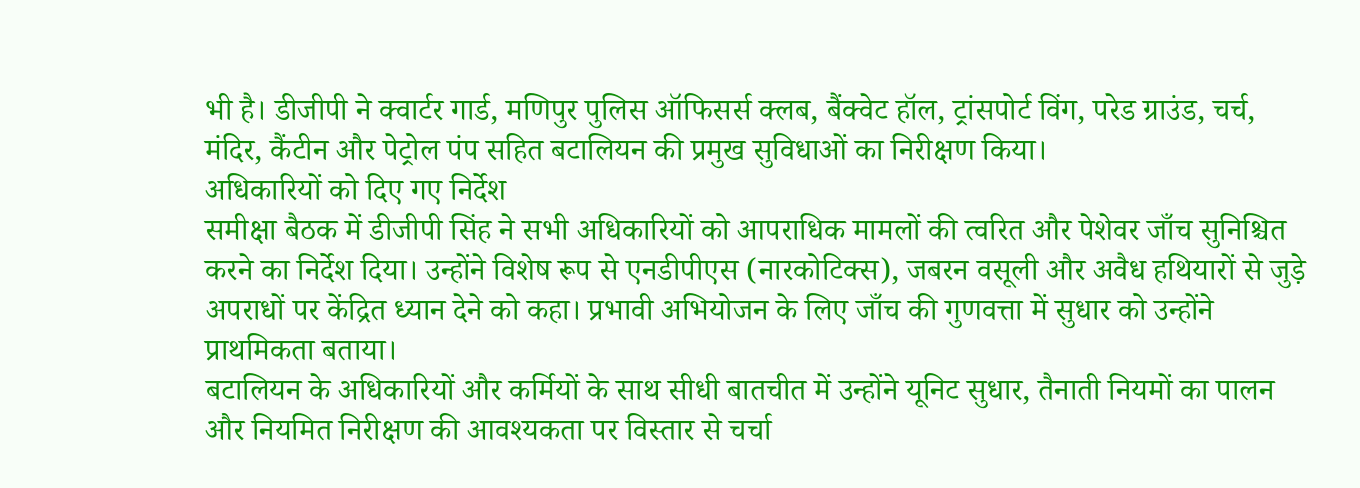भी है। डीजीपी ने क्वार्टर गार्ड, मणिपुर पुलिस ऑफिसर्स क्लब, बैंक्वेट हॉल, ट्रांसपोर्ट विंग, परेड ग्राउंड, चर्च, मंदिर, कैंटीन और पेट्रोल पंप सहित बटालियन की प्रमुख सुविधाओं का निरीक्षण किया।
अधिकारियों को दिए गए निर्देश
समीक्षा बैठक में डीजीपी सिंह ने सभी अधिकारियों को आपराधिक मामलों की त्वरित और पेशेवर जाँच सुनिश्चित करने का निर्देश दिया। उन्होंने विशेष रूप से एनडीपीएस (नारकोटिक्स), जबरन वसूली और अवैध हथियारों से जुड़े अपराधों पर केंद्रित ध्यान देने को कहा। प्रभावी अभियोजन के लिए जाँच की गुणवत्ता में सुधार को उन्होंने प्राथमिकता बताया।
बटालियन के अधिकारियों और कर्मियों के साथ सीधी बातचीत में उन्होंने यूनिट सुधार, तैनाती नियमों का पालन और नियमित निरीक्षण की आवश्यकता पर विस्तार से चर्चा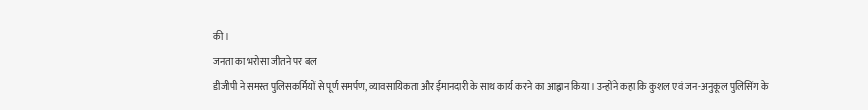की।
जनता का भरोसा जीतने पर बल
डीजीपी ने समस्त पुलिसकर्मियों से पूर्ण समर्पण, व्यावसायिकता और ईमानदारी के साथ कार्य करने का आह्वान किया। उन्होंने कहा कि कुशल एवं जन-अनुकूल पुलिसिंग के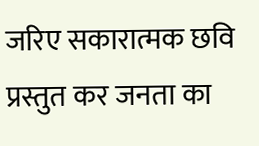जरिए सकारात्मक छवि प्रस्तुत कर जनता का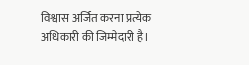विश्वास अर्जित करना प्रत्येक अधिकारी की जिम्मेदारी है।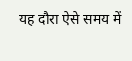यह दौरा ऐसे समय में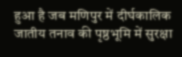हुआ है जब मणिपुर में दीर्घकालिक जातीय तनाव की पृष्ठभूमि में सुरक्षा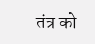तंत्र को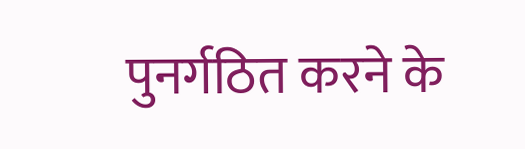पुनर्गठित करने के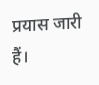प्रयास जारी हैं।